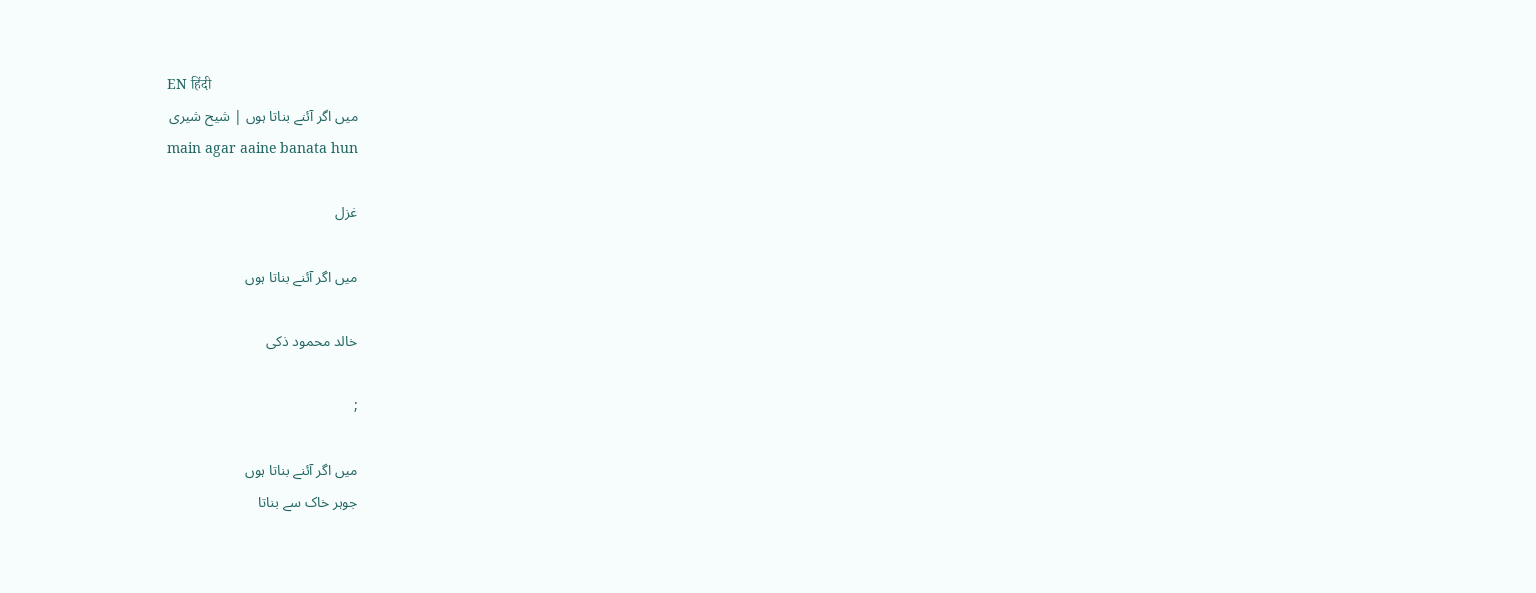EN हिंदी
میں اگر آئنے بناتا ہوں | شیح شیری
main agar aaine banata hun

غزل

میں اگر آئنے بناتا ہوں

خالد محمود ذکی

;

میں اگر آئنے بناتا ہوں
جوہر خاک سے بناتا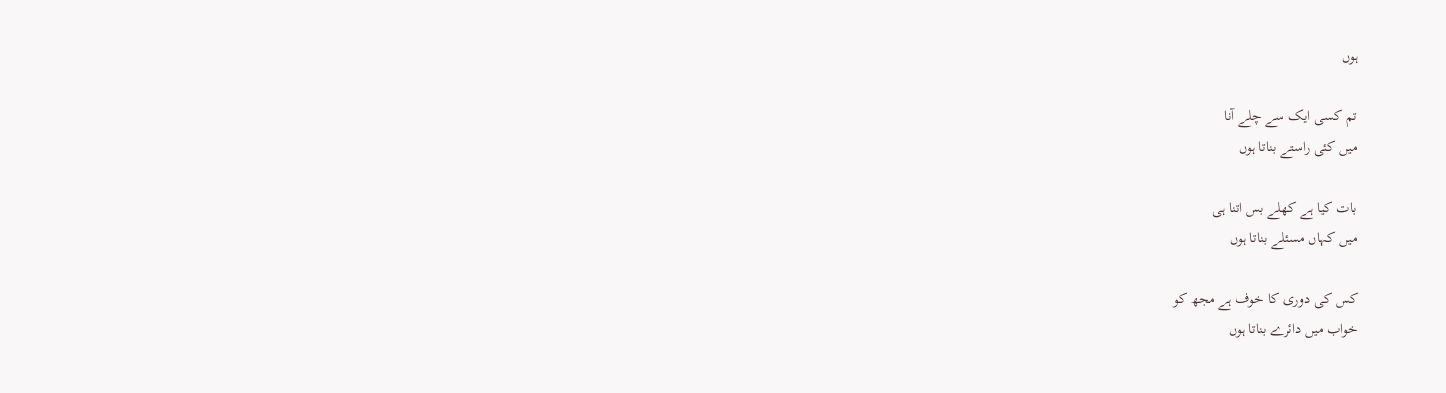ہوں

تم کسی ایک سے چلے آنا
میں کئی راستے بناتا ہوں

بات کیا ہے کھلے بس اتنا ہی
میں کہاں مسئلے بناتا ہوں

کس کی دوری کا خوف ہے مجھ کو
خواب میں دائرے بناتا ہوں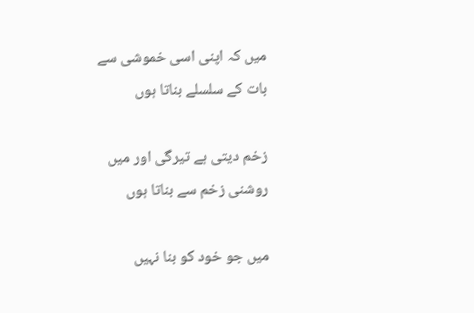میں کہ اپنی اسی خموشی سے
بات کے سلسلے بناتا ہوں

زخم دیتی ہے تیرگی اور میں
روشنی زخم سے بناتا ہوں

میں جو خود کو بنا نہیں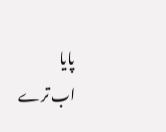پایا
اب ترے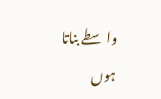واسطے بناتا ہوں